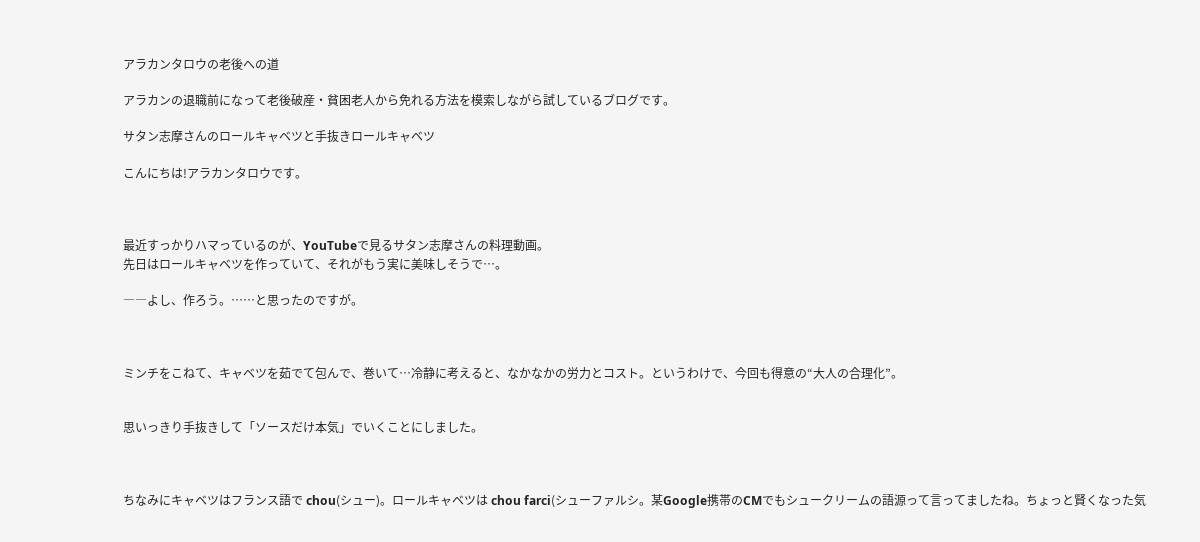アラカンタロウの老後への道

アラカンの退職前になって老後破産・貧困老人から免れる方法を模索しながら試しているブログです。

サタン志摩さんのロールキャベツと手抜きロールキャベツ

こんにちは!アラカンタロウです。



最近すっかりハマっているのが、YouTubeで見るサタン志摩さんの料理動画。
先日はロールキャベツを作っていて、それがもう実に美味しそうで…。

――よし、作ろう。……と思ったのですが。



ミンチをこねて、キャベツを茹でて包んで、巻いて…冷静に考えると、なかなかの労力とコスト。というわけで、今回も得意の“大人の合理化”。


思いっきり手抜きして「ソースだけ本気」でいくことにしました。



ちなみにキャベツはフランス語で chou(シュー)。ロールキャベツは chou farci(シューファルシ。某Google携帯のCMでもシュークリームの語源って言ってましたね。ちょっと賢くなった気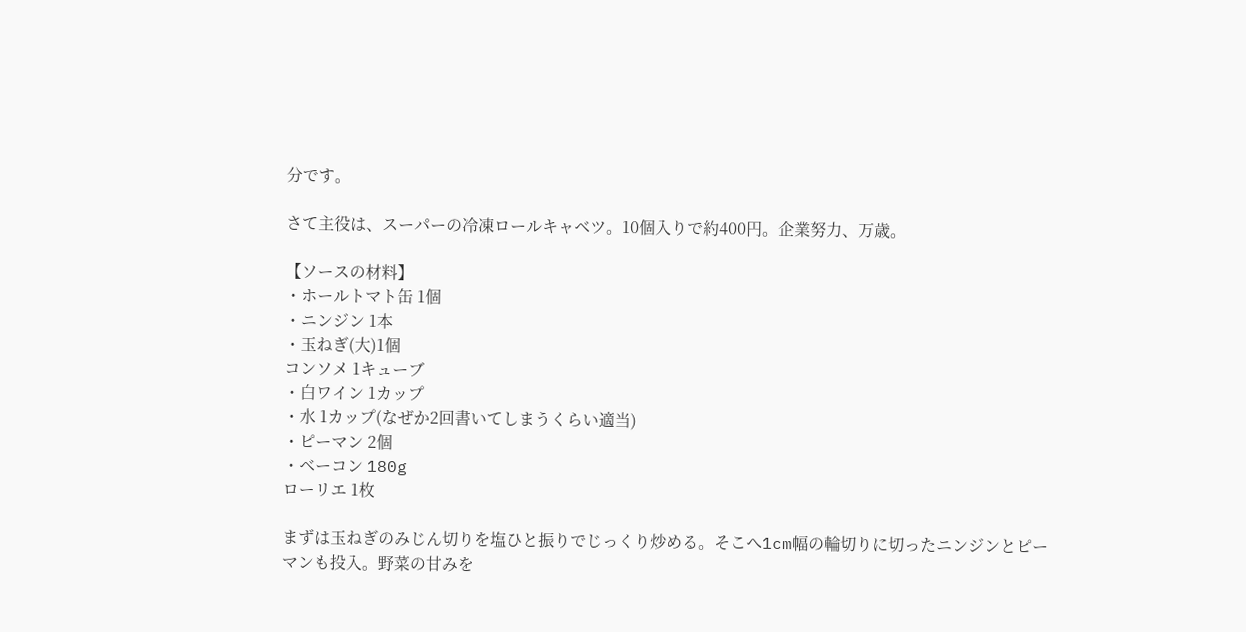分です。

さて主役は、スーパーの冷凍ロールキャベツ。10個入りで約400円。企業努力、万歳。

【ソースの材料】
・ホールトマト缶 1個
・ニンジン 1本
・玉ねぎ(大)1個
コンソメ 1キューブ
・白ワイン 1カップ
・水 1カップ(なぜか2回書いてしまうくらい適当)
・ピーマン 2個
・ベーコン 180g
ローリエ 1枚

まずは玉ねぎのみじん切りを塩ひと振りでじっくり炒める。そこへ1cm幅の輪切りに切ったニンジンとピーマンも投入。野菜の甘みを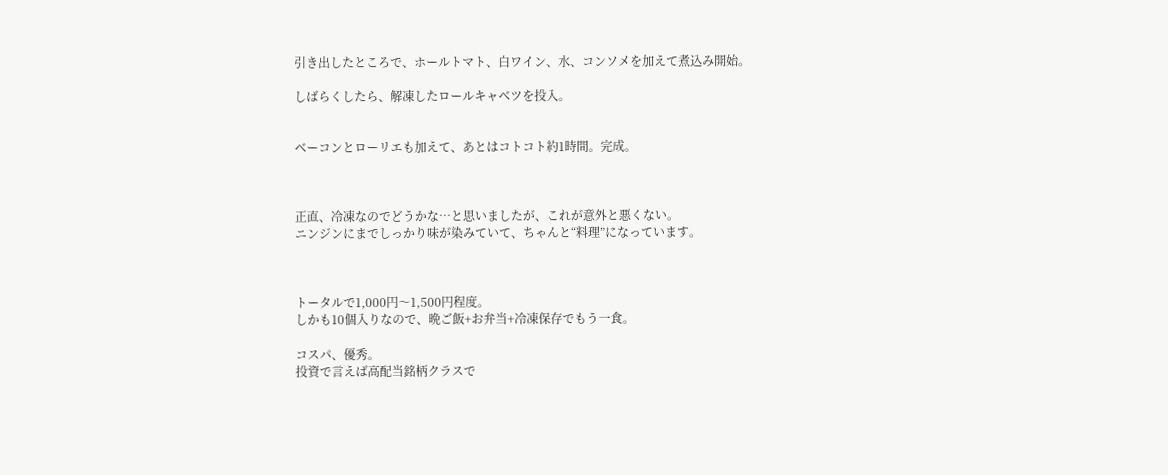引き出したところで、ホールトマト、白ワイン、水、コンソメを加えて煮込み開始。

しばらくしたら、解凍したロールキャベツを投入。


ベーコンとローリエも加えて、あとはコトコト約1時間。完成。



正直、冷凍なのでどうかな…と思いましたが、これが意外と悪くない。
ニンジンにまでしっかり味が染みていて、ちゃんと“料理”になっています。



トータルで1,000円〜1,500円程度。
しかも10個入りなので、晩ご飯+お弁当+冷凍保存でもう一食。

コスパ、優秀。
投資で言えば高配当銘柄クラスで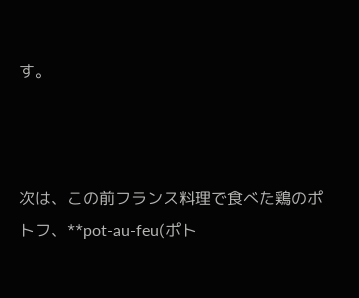す。



次は、この前フランス料理で食べた鶏のポトフ、**pot-au-feu(ポト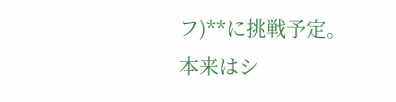フ)**に挑戦予定。
本来はシ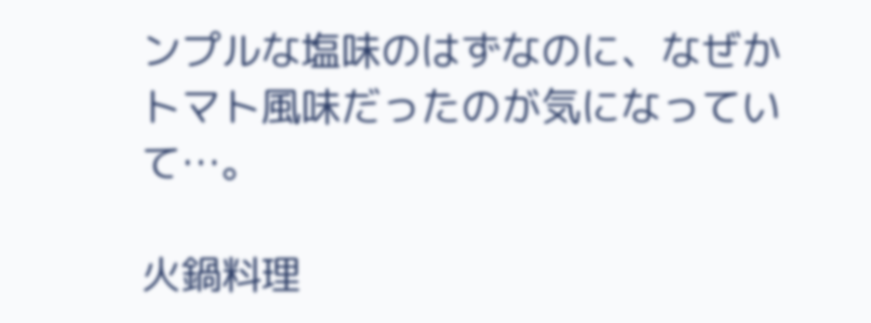ンプルな塩味のはずなのに、なぜかトマト風味だったのが気になっていて…。

火鍋料理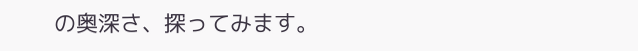の奥深さ、探ってみます。